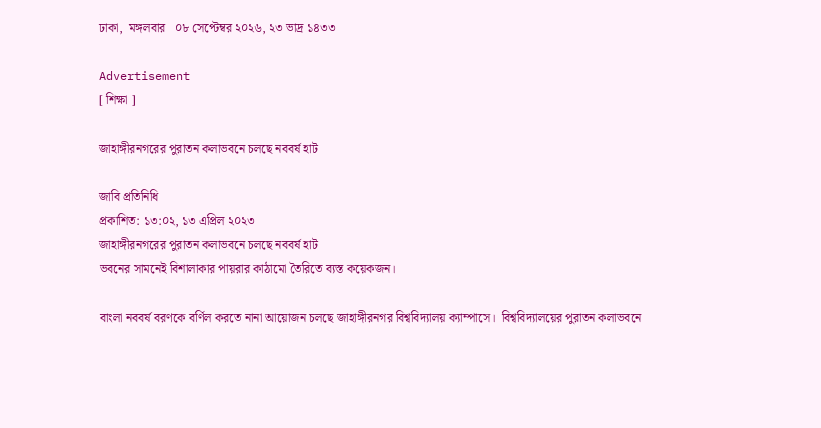ঢাকা,  মঙ্গলবার   ০৮ সেপ্টেম্বর ২০২৬, ২৩ ভাদ্র ১৪৩৩

Advertisement
[ শিক্ষা ]

জাহাঙ্গীরনগরের পুরাতন কলাভবনে চলছে নববর্ষ হাট

জাবি প্রতিনিধি
প্রকাশিত: ১৩:০২, ১৩ এপ্রিল ২০২৩
জাহাঙ্গীরনগরের পুরাতন কলাভবনে চলছে নববর্ষ হাট
ভবনের সামনেই বিশালাকার পায়রার কাঠামো তৈরিতে ব্যস্ত কয়েকজন।

বাংলা নববর্ষ বরণকে বর্ণিল করতে নানা আয়োজন চলছে জাহাঙ্গীরনগর বিশ্ববিদ্যালয় ক্যাম্পাসে।  বিশ্ববিদ্যালয়ের পুরাতন কলাভবনে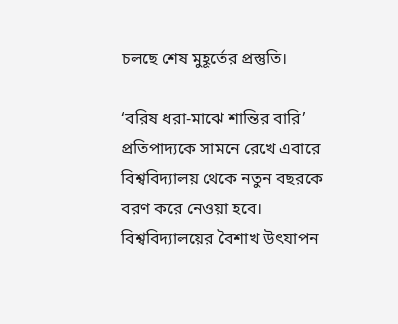চলছে শেষ মুহূর্তের প্রস্তুতি।

‘বরিষ ধরা-মাঝে শান্তির বারি’ প্রতিপাদ্যকে সামনে রেখে এবারে বিশ্ববিদ্যালয় থেকে নতুন বছরকে বরণ করে নেওয়া হবে। বিশ্ববিদ্যালয়ের বৈশাখ উৎযাপন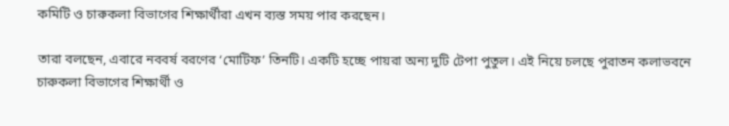কমিটি ও চারুকলা বিভাগের শিক্ষার্থীরা এখন ব্যস্ত সময় পার করছেন।

তারা বলছেন, এবারে নববর্ষ বরণের ‘মোটিফ’ তিনটি। একটি হচ্ছে পায়রা অন্য দুটি টেপা পুতুল। এই নিয়ে চলছে পুরাতন কলাভবনে চারুকলা বিভাগের শিক্ষার্থী ও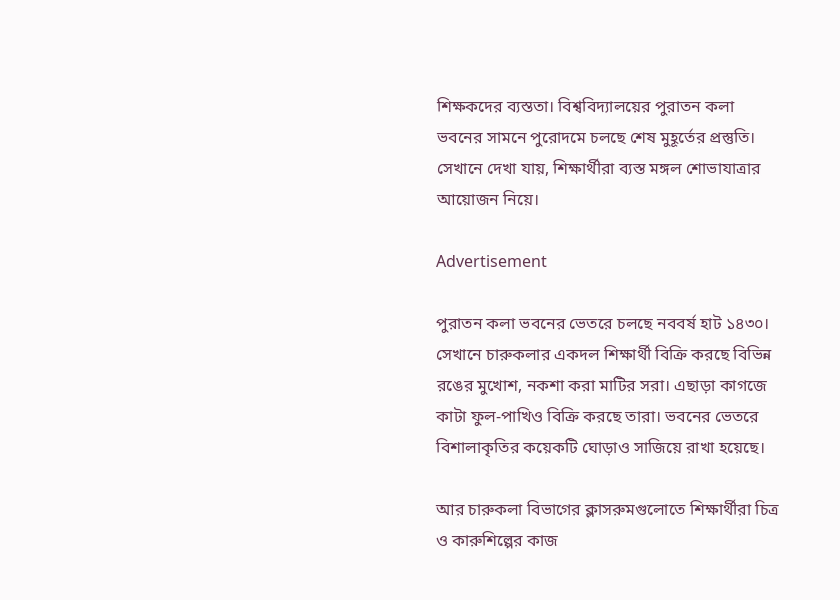শিক্ষকদের ব্যস্ততা। বিশ্ববিদ্যালয়ের পুরাতন কলা ভবনের সামনে পুরোদমে চলছে শেষ মুহূর্তের প্রস্তুতি। সেখানে দেখা যায়, শিক্ষার্থীরা ব্যস্ত মঙ্গল শোভাযাত্রার আয়োজন নিয়ে।

Advertisement

পুরাতন কলা ভবনের ভেতরে চলছে নববর্ষ হাট ১৪৩০। সেখানে চারুকলার একদল শিক্ষার্থী বিক্রি করছে বিভিন্ন রঙের মুখোশ, নকশা করা মাটির সরা। এছাড়া কাগজে কাটা ফুল-পাখিও বিক্রি করছে তারা। ভবনের ভেতরে বিশালাকৃতির কয়েকটি ঘোড়াও সাজিয়ে রাখা হয়েছে।

আর চারুকলা বিভাগের ক্লাসরুমগুলোতে শিক্ষার্থীরা চিত্র ও কারুশিল্পের কাজ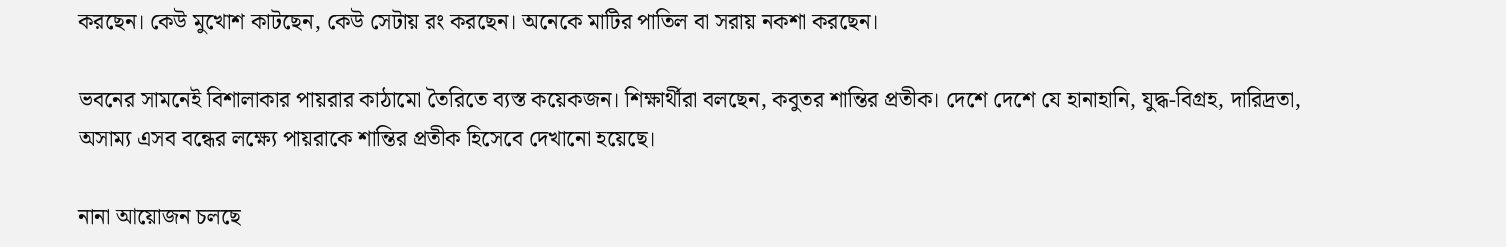করছেন। কেউ মুখোশ কাটছেন, কেউ সেটায় রং করছেন। অনেকে মাটির পাতিল বা সরায় নকশা করছেন।

ভবনের সামনেই বিশালাকার পায়রার কাঠামো তৈরিতে ব্যস্ত কয়েকজন। শিক্ষার্থীরা বলছেন, কবুতর শান্তির প্রতীক। দেশে দেশে যে হানাহানি, যুদ্ধ-বিগ্রহ, দারিদ্রতা, অসাম্য এসব বন্ধের লক্ষ্যে পায়রাকে শান্তির প্রতীক হিসেবে দেখানো হয়েছে।

নানা আয়োজন চলছে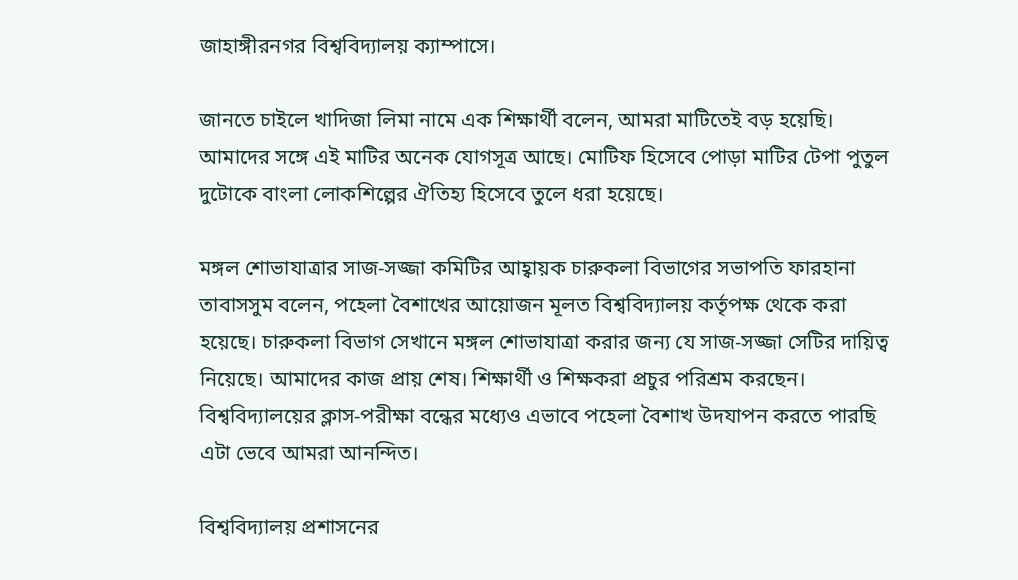জাহাঙ্গীরনগর বিশ্ববিদ্যালয় ক্যাম্পাসে।

জানতে চাইলে খাদিজা লিমা নামে এক শিক্ষার্থী বলেন, আমরা মাটিতেই বড় হয়েছি। আমাদের সঙ্গে এই মাটির অনেক যোগসূত্র আছে। মোটিফ হিসেবে পোড়া মাটির টেপা পুতুল দুটোকে বাংলা লোকশিল্পের ঐতিহ্য হিসেবে তুলে ধরা হয়েছে।

মঙ্গল শোভাযাত্রার সাজ-সজ্জা কমিটির আহ্বায়ক চারুকলা বিভাগের সভাপতি ফারহানা তাবাসসুম বলেন, পহেলা বৈশাখের আয়োজন মূলত বিশ্ববিদ্যালয় কর্তৃপক্ষ থেকে করা হয়েছে। চারুকলা বিভাগ সেখানে মঙ্গল শোভাযাত্রা করার জন্য যে সাজ-সজ্জা সেটির দায়িত্ব নিয়েছে। আমাদের কাজ প্রায় শেষ। শিক্ষার্থী ও শিক্ষকরা প্রচুর পরিশ্রম করছেন। বিশ্ববিদ্যালয়ের ক্লাস-পরীক্ষা বন্ধের মধ্যেও এভাবে পহেলা বৈশাখ উদযাপন করতে পারছি এটা ভেবে আমরা আনন্দিত।

বিশ্ববিদ্যালয় প্রশাসনের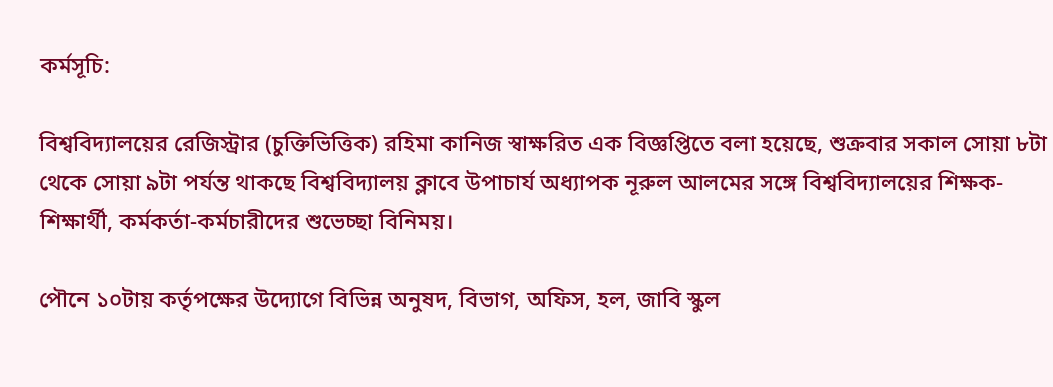কর্মসূচি:

বিশ্ববিদ্যালয়ের রেজিস্ট্রার (চুক্তিভিত্তিক) রহিমা কানিজ স্বাক্ষরিত এক বিজ্ঞপ্তিতে বলা হয়েছে, শুক্রবার সকাল সোয়া ৮টা থেকে সোয়া ৯টা পর্যন্ত থাকছে বিশ্ববিদ্যালয় ক্লাবে উপাচার্য অধ্যাপক নূরুল আলমের সঙ্গে বিশ্ববিদ্যালয়ের শিক্ষক-শিক্ষার্থী, কর্মকর্তা-কর্মচারীদের শুভেচ্ছা বিনিময়।

পৌনে ১০টায় কর্তৃপক্ষের উদ্যোগে বিভিন্ন অনুষদ, বিভাগ, অফিস, হল, জাবি স্কুল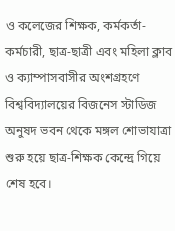ও কলেজের শিক্ষক, কর্মকর্তা-কর্মচারী, ছাত্র-ছাত্রী এবং মহিলা ক্লাব ও ক্যাম্পাসবাসীর অংশগ্রহণে বিশ্ববিদ্যালয়ের বিজনেস স্টাডিজ অনুষদ ভবন থেকে মঙ্গল শোভাযাত্রা শুরু হয়ে ছাত্র-শিক্ষক কেন্দ্রে গিয়ে শেষ হবে।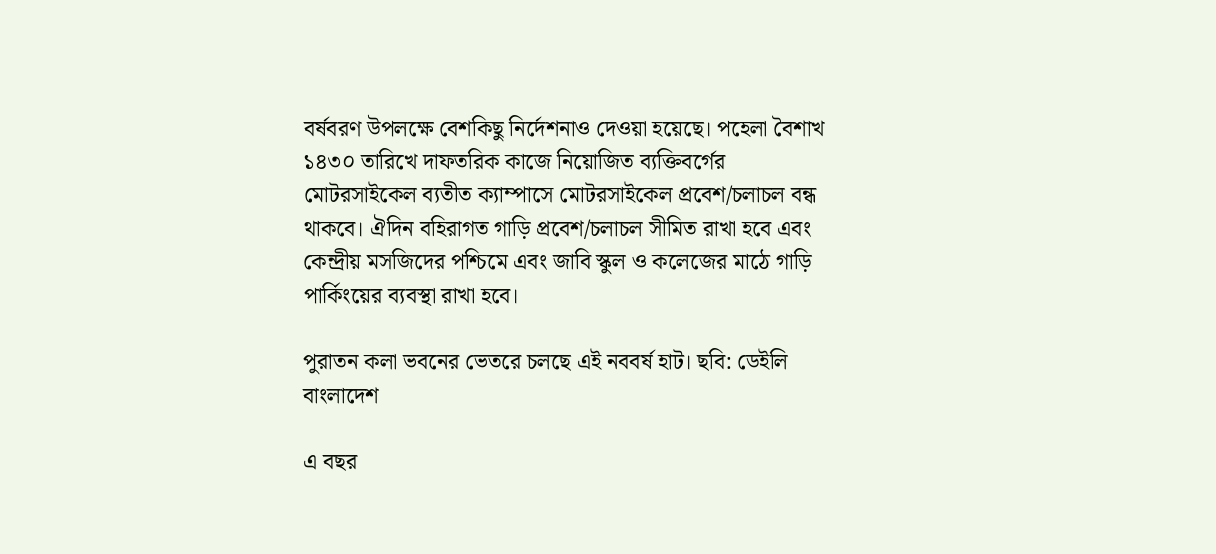বর্ষবরণ উপলক্ষে বেশকিছু নির্দেশনাও দেওয়া হয়েছে। পহেলা বৈশাখ ১৪৩০ তারিখে দাফতরিক কাজে নিয়োজিত ব্যক্তিবর্গের মোটরসাইকেল ব্যতীত ক্যাম্পাসে মোটরসাইকেল প্রবেশ/চলাচল বন্ধ থাকবে। ঐদিন বহিরাগত গাড়ি প্রবেশ/চলাচল সীমিত রাখা হবে এবং কেন্দ্রীয় মসজিদের পশ্চিমে এবং জাবি স্কুল ও কলেজের মাঠে গাড়ি পার্কিংয়ের ব্যবস্থা রাখা হবে।

পুরাতন কলা ভবনের ভেতরে চলছে এই নববর্ষ হাট। ছবি: ডেইলি বাংলাদেশ

এ বছর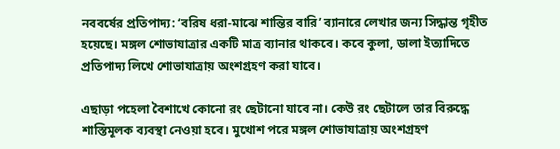নববর্ষের প্রতিপাদ্য: ‘বরিষ ধরা-মাঝে শান্তির বারি’ ব্যানারে লেখার জন্য সিদ্ধান্ত গৃহীত হয়েছে। মঙ্গল শোভাযাত্রার একটি মাত্র ব্যানার থাকবে। কবে কুলা, ডালা ইত্যাদিতে প্রতিপাদ্য লিখে শোভাযাত্রায় অংশগ্রহণ করা যাবে।

এছাড়া পহেলা বৈশাখে কোনো রং ছেটানো যাবে না। কেউ রং ছেটালে তার বিরুদ্ধে শাস্তিমূলক ব্যবস্থা নেওয়া হবে। মুখোশ পরে মঙ্গল শোভাযাত্রায় অংশগ্রহণ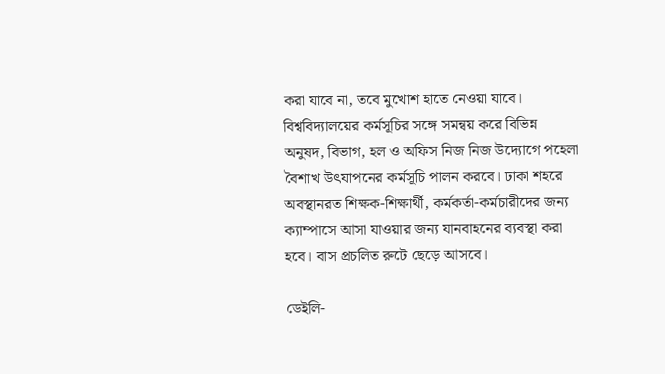করা যাবে না, তবে মুখোশ হাতে নেওয়া যাবে। বিশ্ববিদ্যালয়ের কর্মসূচির সঙ্গে সমন্বয় করে বিভিন্ন অনুষদ, বিভাগ, হল ও অফিস নিজ নিজ উদ্যোগে পহেলা বৈশাখ উৎযাপনের কর্মসূচি পালন করবে। ঢাকা শহরে অবস্থানরত শিক্ষক-শিক্ষার্থী, কর্মকর্তা-কর্মচারীদের জন্য ক্যাম্পাসে আসা যাওয়ার জন্য যানবাহনের ব্যবস্থা করা হবে। বাস প্রচলিত রুটে ছেড়ে আসবে।

ডেইলি-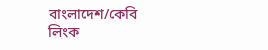বাংলাদেশ/কেবি
লিংক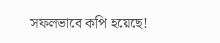সফলভাবে কপি হয়েছে!